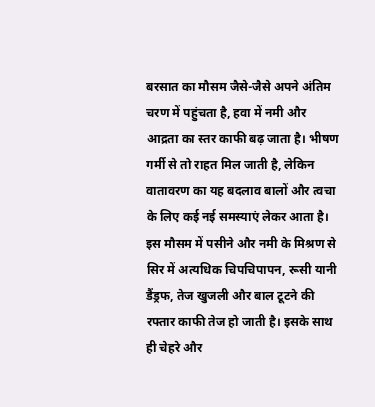बरसात का मौसम जैसे-जैसे अपने अंतिम चरण में पहुंचता है, हवा में नमी और आद्रता का स्तर काफी बढ़ जाता है। भीषण गर्मी से तो राहत मिल जाती है, लेकिन वातावरण का यह बदलाव बालों और त्वचा के लिए कई नई समस्याएं लेकर आता है। इस मौसम में पसीने और नमी के मिश्रण से सिर में अत्यधिक चिपचिपापन, रूसी यानी डैंड्रफ, तेज खुजली और बाल टूटने की रफ्तार काफी तेज हो जाती है। इसके साथ ही चेहरे और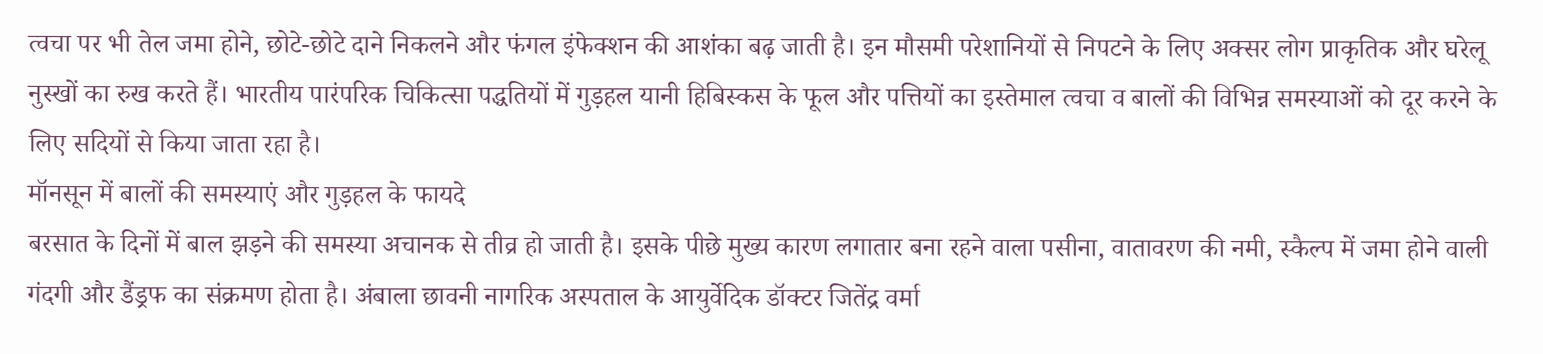त्वचा पर भी तेल जमा होने, छोटे-छोटे दाने निकलने और फंगल इंफेक्शन की आशंका बढ़ जाती है। इन मौसमी परेशानियों से निपटने के लिए अक्सर लोग प्राकृतिक और घरेलू नुस्खों का रुख करते हैं। भारतीय पारंपरिक चिकित्सा पद्धतियों में गुड़हल यानी हिबिस्कस के फूल और पत्तियों का इस्तेमाल त्वचा व बालों की विभिन्न समस्याओं को दूर करने के लिए सदियों से किया जाता रहा है।
मॉनसून में बालों की समस्याएं और गुड़हल के फायदे
बरसात के दिनों में बाल झड़ने की समस्या अचानक से तीव्र हो जाती है। इसके पीछे मुख्य कारण लगातार बना रहने वाला पसीना, वातावरण की नमी, स्कैल्प में जमा होने वाली गंदगी और डैंड्रफ का संक्रमण होता है। अंबाला छावनी नागरिक अस्पताल के आयुर्वेदिक डॉक्टर जितेंद्र वर्मा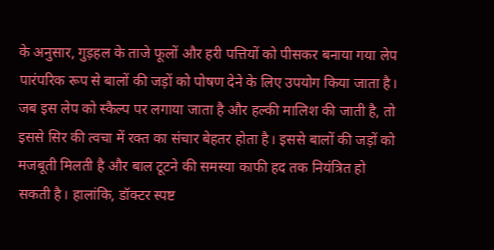के अनुसार, गुड़हल के ताजे फूलों और हरी पत्तियों को पीसकर बनाया गया लेप पारंपरिक रूप से बालों की जड़ों को पोषण देने के लिए उपयोग किया जाता है। जब इस लेप को स्कैल्प पर लगाया जाता है और हल्की मालिश की जाती है, तो इससे सिर की त्वचा में रक्त का संचार बेहतर होता है। इससे बालों की जड़ों को मजबूती मिलती है और बाल टूटने की समस्या काफी हद तक नियंत्रित हो सकती है। हालांकि, डॉक्टर स्पष्ट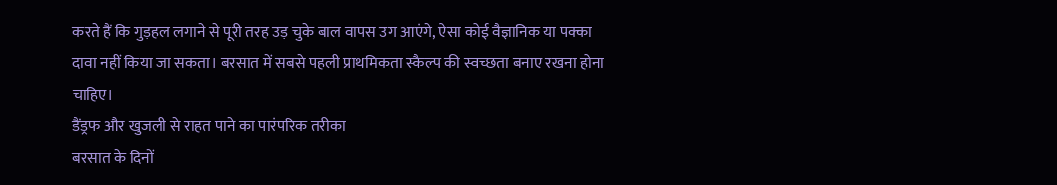करते हैं कि गुड़हल लगाने से पूरी तरह उड़ चुके बाल वापस उग आएंगे, ऐसा कोई वैज्ञानिक या पक्का दावा नहीं किया जा सकता। बरसात में सबसे पहली प्राथमिकता स्कैल्प की स्वच्छता बनाए रखना होना चाहिए।
डैंड्रफ और खुजली से राहत पाने का पारंपरिक तरीका
बरसात के दिनों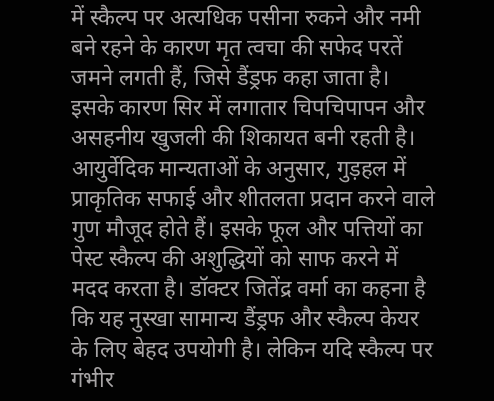में स्कैल्प पर अत्यधिक पसीना रुकने और नमी बने रहने के कारण मृत त्वचा की सफेद परतें जमने लगती हैं, जिसे डैंड्रफ कहा जाता है। इसके कारण सिर में लगातार चिपचिपापन और असहनीय खुजली की शिकायत बनी रहती है। आयुर्वेदिक मान्यताओं के अनुसार, गुड़हल में प्राकृतिक सफाई और शीतलता प्रदान करने वाले गुण मौजूद होते हैं। इसके फूल और पत्तियों का पेस्ट स्कैल्प की अशुद्धियों को साफ करने में मदद करता है। डॉक्टर जितेंद्र वर्मा का कहना है कि यह नुस्खा सामान्य डैंड्रफ और स्कैल्प केयर के लिए बेहद उपयोगी है। लेकिन यदि स्कैल्प पर गंभीर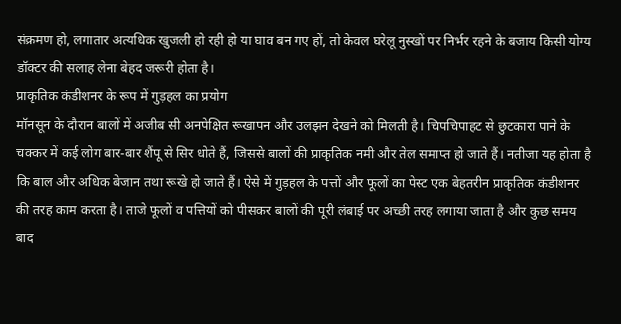संक्रमण हो, लगातार अत्यधिक खुजली हो रही हो या घाव बन गए हों, तो केवल घरेलू नुस्खों पर निर्भर रहने के बजाय किसी योग्य डॉक्टर की सलाह लेना बेहद जरूरी होता है।
प्राकृतिक कंडीशनर के रूप में गुड़हल का प्रयोग
मॉनसून के दौरान बालों में अजीब सी अनपेक्षित रूखापन और उलझन देखने को मिलती है। चिपचिपाहट से छुटकारा पाने के चक्कर में कई लोग बार-बार शैंपू से सिर धोते हैं, जिससे बालों की प्राकृतिक नमी और तेल समाप्त हो जाते हैं। नतीजा यह होता है कि बाल और अधिक बेजान तथा रूखे हो जाते हैं। ऐसे में गुड़हल के पत्तों और फूलों का पेस्ट एक बेहतरीन प्राकृतिक कंडीशनर की तरह काम करता है। ताजे फूलों व पत्तियों को पीसकर बालों की पूरी लंबाई पर अच्छी तरह लगाया जाता है और कुछ समय बाद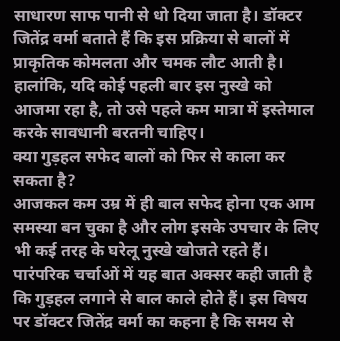साधारण साफ पानी से धो दिया जाता है। डॉक्टर जितेंद्र वर्मा बताते हैं कि इस प्रक्रिया से बालों में प्राकृतिक कोमलता और चमक लौट आती है। हालांकि, यदि कोई पहली बार इस नुस्खे को आजमा रहा है, तो उसे पहले कम मात्रा में इस्तेमाल करके सावधानी बरतनी चाहिए।
क्या गुड़हल सफेद बालों को फिर से काला कर सकता है?
आजकल कम उम्र में ही बाल सफेद होना एक आम समस्या बन चुका है और लोग इसके उपचार के लिए भी कई तरह के घरेलू नुस्खे खोजते रहते हैं। पारंपरिक चर्चाओं में यह बात अक्सर कही जाती है कि गुड़हल लगाने से बाल काले होते हैं। इस विषय पर डॉक्टर जितेंद्र वर्मा का कहना है कि समय से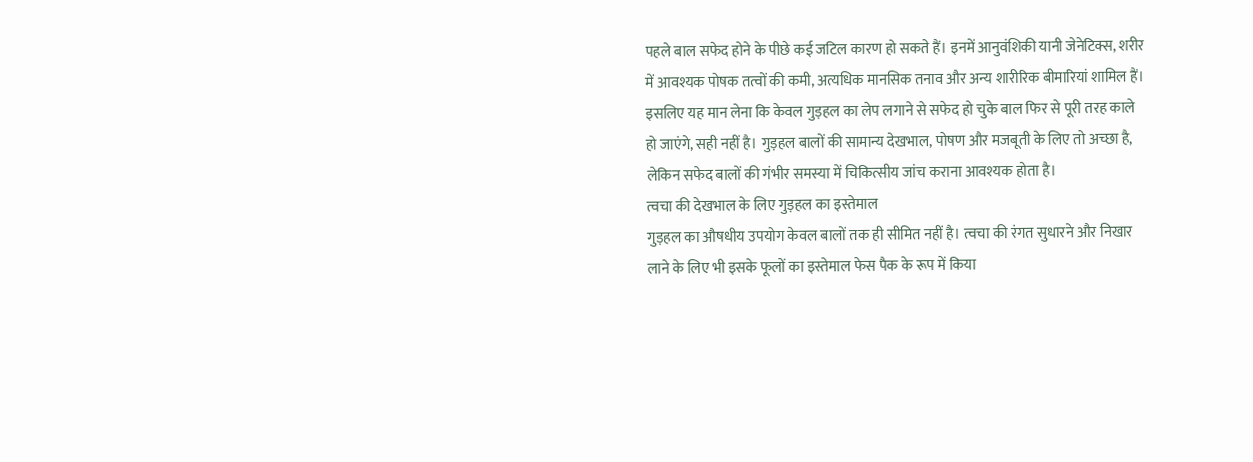पहले बाल सफेद होने के पीछे कई जटिल कारण हो सकते हैं। इनमें आनुवंशिकी यानी जेनेटिक्स, शरीर में आवश्यक पोषक तत्वों की कमी, अत्यधिक मानसिक तनाव और अन्य शारीरिक बीमारियां शामिल हैं। इसलिए यह मान लेना कि केवल गुड़हल का लेप लगाने से सफेद हो चुके बाल फिर से पूरी तरह काले हो जाएंगे, सही नहीं है। गुड़हल बालों की सामान्य देखभाल, पोषण और मजबूती के लिए तो अच्छा है, लेकिन सफेद बालों की गंभीर समस्या में चिकित्सीय जांच कराना आवश्यक होता है।
त्वचा की देखभाल के लिए गुड़हल का इस्तेमाल
गुड़हल का औषधीय उपयोग केवल बालों तक ही सीमित नहीं है। त्वचा की रंगत सुधारने और निखार लाने के लिए भी इसके फूलों का इस्तेमाल फेस पैक के रूप में किया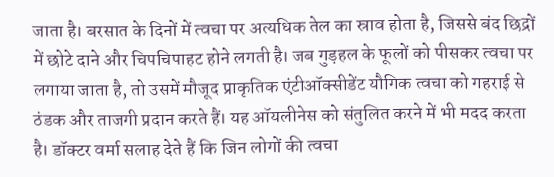जाता है। बरसात के दिनों में त्वचा पर अत्यधिक तेल का स्राव होता है, जिससे बंद छिद्रों में छोटे दाने और चिपचिपाहट होने लगती है। जब गुड़हल के फूलों को पीसकर त्वचा पर लगाया जाता है, तो उसमें मौजूद प्राकृतिक एंटीऑक्सीडेंट यौगिक त्वचा को गहराई से ठंडक और ताजगी प्रदान करते हैं। यह ऑयलीनेस को संतुलित करने में भी मदद करता है। डॉक्टर वर्मा सलाह देते हैं कि जिन लोगों की त्वचा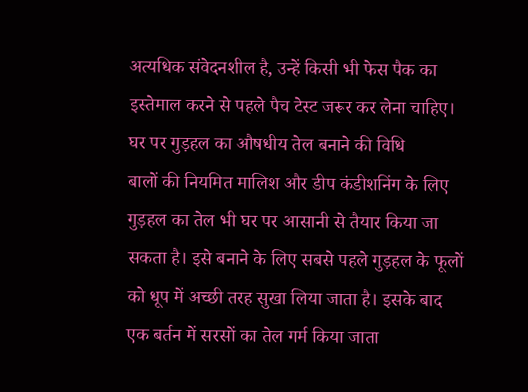अत्यधिक संवेदनशील है, उन्हें किसी भी फेस पैक का इस्तेमाल करने से पहले पैच टेस्ट जरूर कर लेना चाहिए।
घर पर गुड़हल का औषधीय तेल बनाने की विधि
बालों की नियमित मालिश और डीप कंडीशनिंग के लिए गुड़हल का तेल भी घर पर आसानी से तैयार किया जा सकता है। इसे बनाने के लिए सबसे पहले गुड़हल के फूलों को धूप में अच्छी तरह सुखा लिया जाता है। इसके बाद एक बर्तन में सरसों का तेल गर्म किया जाता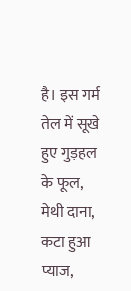है। इस गर्म तेल में सूखे हुए गुड़हल के फूल, मेथी दाना, कटा हुआ प्याज,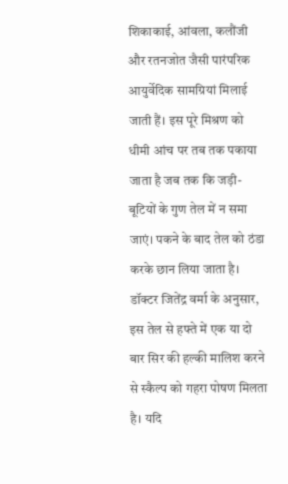शिकाकाई, आंवला, कलौंजी और रतनजोत जैसी पारंपरिक आयुर्वेदिक सामग्रियां मिलाई जाती हैं। इस पूरे मिश्रण को धीमी आंच पर तब तक पकाया जाता है जब तक कि जड़ी-बूटियों के गुण तेल में न समा जाएं। पकने के बाद तेल को ठंडा करके छान लिया जाता है। डॉक्टर जितेंद्र वर्मा के अनुसार, इस तेल से हफ्ते में एक या दो बार सिर की हल्की मालिश करने से स्कैल्प को गहरा पोषण मिलता है। यदि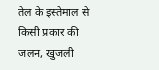तेल के इस्तेमाल से किसी प्रकार की जलन, खुजली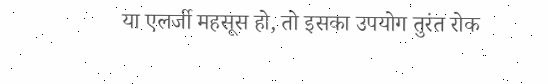या एलर्जी महसूस हो, तो इसका उपयोग तुरंत रोक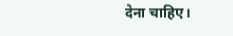देना चाहिए।